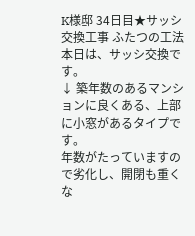K様邸 34日目★サッシ交換工事 ふたつの工法
本日は、サッシ交換です。
↓ 築年数のあるマンションに良くある、上部に小窓があるタイプです。
年数がたっていますので劣化し、開閉も重くな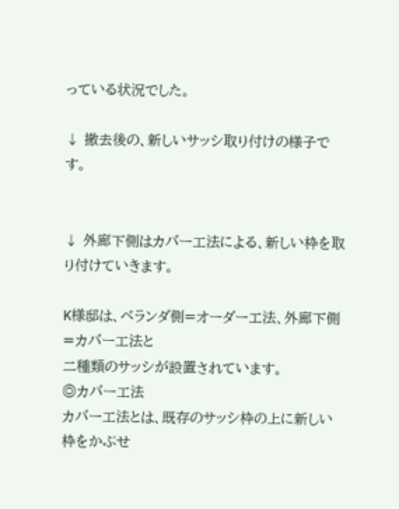っている状況でした。

↓ 撤去後の、新しいサッシ取り付けの様子です。


↓ 外廊下側はカバー工法による、新しい枠を取り付けていきます。

K様邸は、ベランダ側=オーダー工法、外廊下側=カバー工法と
二種類のサッシが設置されています。
◎カバー工法
カバー工法とは、既存のサッシ枠の上に新しい枠をかぶせ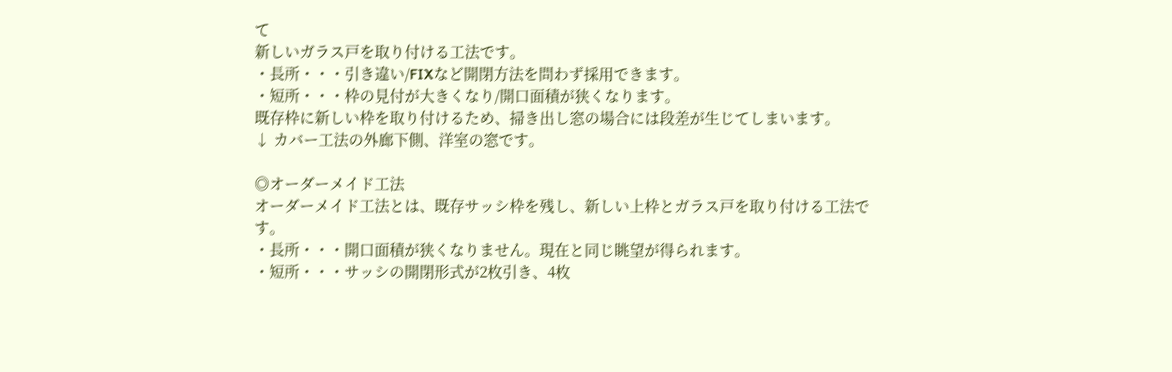て
新しいガラス戸を取り付ける工法です。
・長所・・・引き違い/FIXなど開閉方法を問わず採用できます。
・短所・・・枠の見付が大きくなり/開口面積が狭くなります。
既存枠に新しい枠を取り付けるため、掃き出し窓の場合には段差が生じてしまいます。
↓ カバー工法の外廊下側、洋室の窓です。

◎オーダーメイド工法
オーダーメイド工法とは、既存サッシ枠を残し、新しい上枠とガラス戸を取り付ける工法です。
・長所・・・開口面積が狭くなりません。現在と同じ眺望が得られます。
・短所・・・サッシの開閉形式が2枚引き、4枚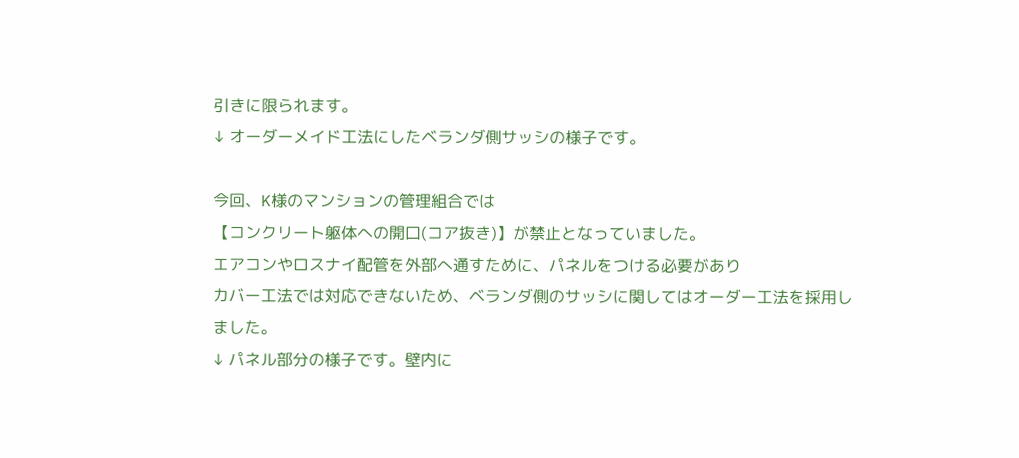引きに限られます。
↓ オーダーメイド工法にしたベランダ側サッシの様子です。

今回、K様のマンションの管理組合では
【コンクリート躯体への開口(コア抜き)】が禁止となっていました。
エアコンやロスナイ配管を外部へ通すために、パネルをつける必要があり
カバー工法では対応できないため、ベランダ側のサッシに関してはオーダー工法を採用しました。
↓ パネル部分の様子です。壁内に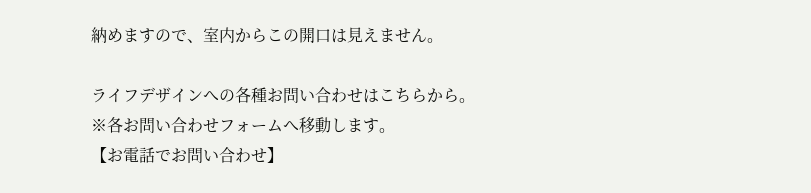納めますので、室内からこの開口は見えません。

ライフデザインへの各種お問い合わせはこちらから。
※各お問い合わせフォームへ移動します。
【お電話でお問い合わせ】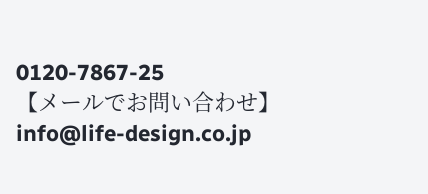0120-7867-25
【メールでお問い合わせ】
info@life-design.co.jp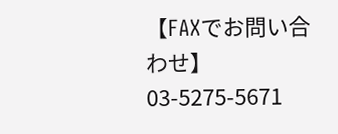【FAXでお問い合わせ】
03-5275-5671